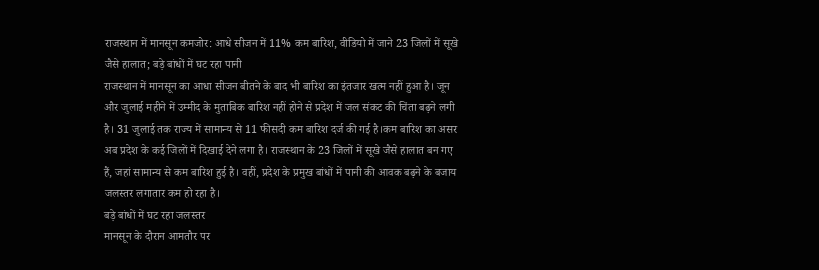राजस्थान में मानसून कमजोर: आधे सीजन में 11% कम बारिश, वीडियो में जाने 23 जिलों में सूखे जैसे हालात; बड़े बांधों में घट रहा पानी
राजस्थान में मानसून का आधा सीजन बीतने के बाद भी बारिश का इंतजार खत्म नहीं हुआ है। जून और जुलाई महीने में उम्मीद के मुताबिक बारिश नहीं होने से प्रदेश में जल संकट की चिंता बढ़ने लगी है। 31 जुलाई तक राज्य में सामान्य से 11 फीसदी कम बारिश दर्ज की गई है।कम बारिश का असर अब प्रदेश के कई जिलों में दिखाई देने लगा है। राजस्थान के 23 जिलों में सूखे जैसे हालात बन गए हैं, जहां सामान्य से कम बारिश हुई है। वहीं, प्रदेश के प्रमुख बांधों में पानी की आवक बढ़ने के बजाय जलस्तर लगातार कम हो रहा है।
बड़े बांधों में घट रहा जलस्तर
मानसून के दौरान आमतौर पर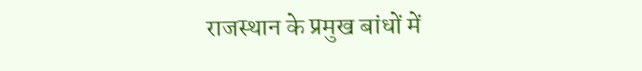राजस्थान के प्रमुख बांधों में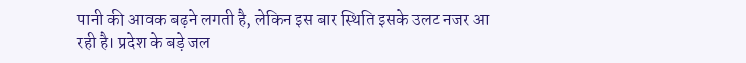पानी की आवक बढ़ने लगती है, लेकिन इस बार स्थिति इसके उलट नजर आ रही है। प्रदेश के बड़े जल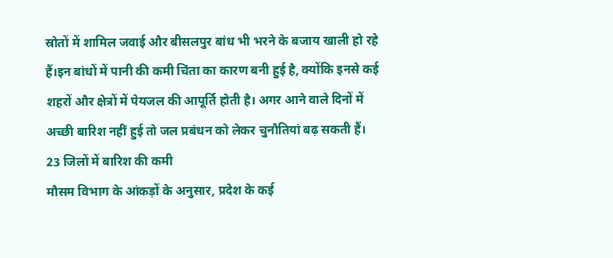स्रोतों में शामिल जवाई और बीसलपुर बांध भी भरने के बजाय खाली हो रहे हैं।इन बांधों में पानी की कमी चिंता का कारण बनी हुई है, क्योंकि इनसे कई शहरों और क्षेत्रों में पेयजल की आपूर्ति होती है। अगर आने वाले दिनों में अच्छी बारिश नहीं हुई तो जल प्रबंधन को लेकर चुनौतियां बढ़ सकती हैं।
23 जिलों में बारिश की कमी
मौसम विभाग के आंकड़ों के अनुसार, प्रदेश के कई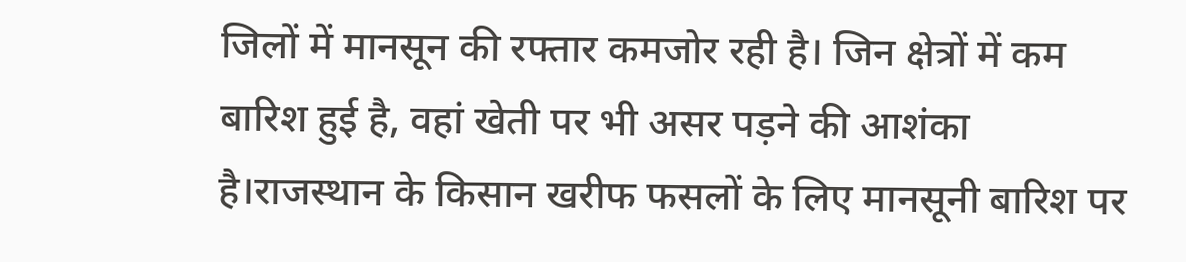जिलों में मानसून की रफ्तार कमजोर रही है। जिन क्षेत्रों में कम बारिश हुई है, वहां खेती पर भी असर पड़ने की आशंका है।राजस्थान के किसान खरीफ फसलों के लिए मानसूनी बारिश पर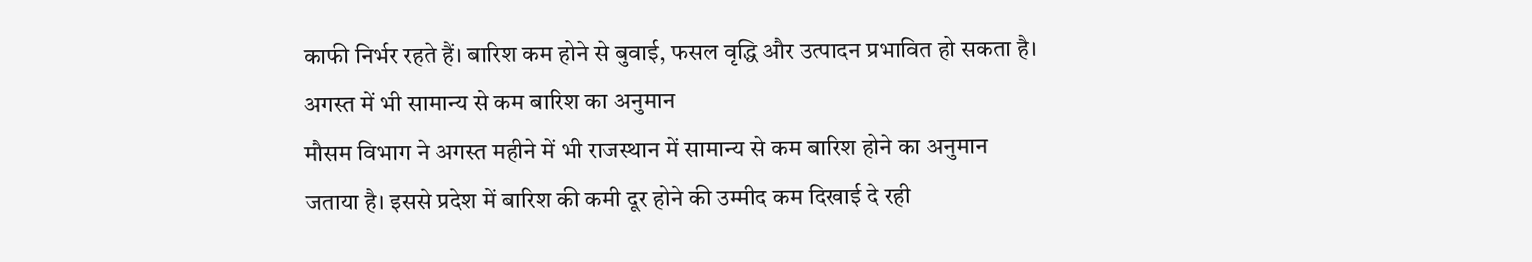काफी निर्भर रहते हैं। बारिश कम होने से बुवाई, फसल वृद्धि और उत्पादन प्रभावित हो सकता है।
अगस्त में भी सामान्य से कम बारिश का अनुमान
मौसम विभाग ने अगस्त महीने में भी राजस्थान में सामान्य से कम बारिश होने का अनुमान जताया है। इससे प्रदेश में बारिश की कमी दूर होने की उम्मीद कम दिखाई दे रही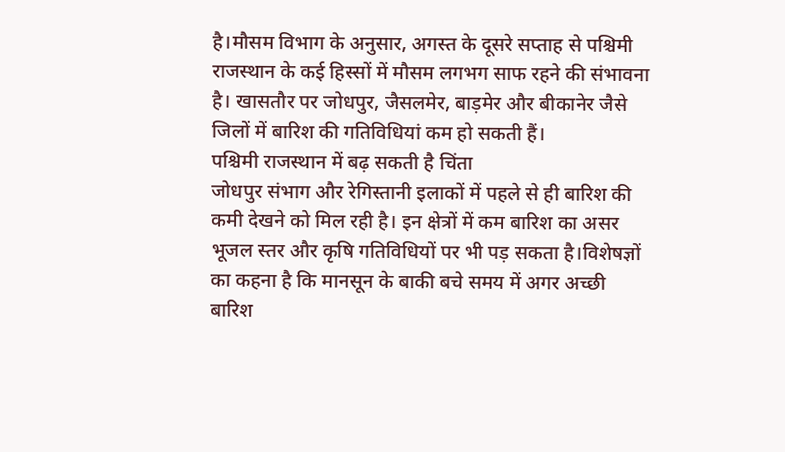है।मौसम विभाग के अनुसार, अगस्त के दूसरे सप्ताह से पश्चिमी राजस्थान के कई हिस्सों में मौसम लगभग साफ रहने की संभावना है। खासतौर पर जोधपुर, जैसलमेर, बाड़मेर और बीकानेर जैसे जिलों में बारिश की गतिविधियां कम हो सकती हैं।
पश्चिमी राजस्थान में बढ़ सकती है चिंता
जोधपुर संभाग और रेगिस्तानी इलाकों में पहले से ही बारिश की कमी देखने को मिल रही है। इन क्षेत्रों में कम बारिश का असर भूजल स्तर और कृषि गतिविधियों पर भी पड़ सकता है।विशेषज्ञों का कहना है कि मानसून के बाकी बचे समय में अगर अच्छी बारिश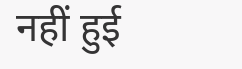नहीं हुई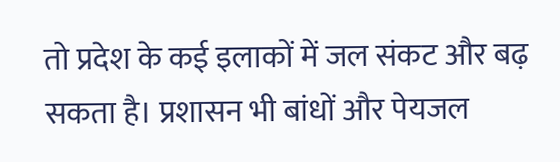तो प्रदेश के कई इलाकों में जल संकट और बढ़ सकता है। प्रशासन भी बांधों और पेयजल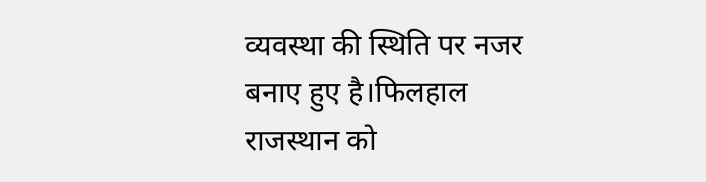व्यवस्था की स्थिति पर नजर बनाए हुए है।फिलहाल राजस्थान को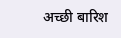अच्छी बारिश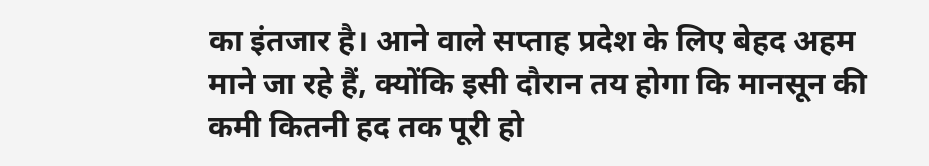का इंतजार है। आने वाले सप्ताह प्रदेश के लिए बेहद अहम माने जा रहे हैं, क्योंकि इसी दौरान तय होगा कि मानसून की कमी कितनी हद तक पूरी हो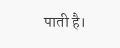पाती है।